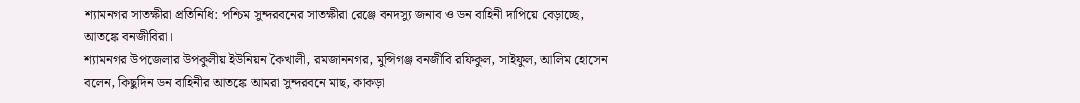শ্যামনগর সাতক্ষীরা প্রতিনিধি: পশ্চিম সুন্দরবনের সাতক্ষীরা রেঞ্জে বনদস্যু জনাব ও ডন বাহিনী দাপিয়ে বেড়াচ্ছে, আতঙ্কে বনজীবিরা।
শ্যামনগর উপজেলার উপকুলীয় ইউনিয়ন কৈখালী, রমজাননগর, মুন্সিগঞ্জ বনজীবি রফিকুল, সাইফুল, আলিম হোসেন বলেন, কিছুদিন ডন বাহিনীর আতঙ্কে আমরা সুন্দরবনে মাছ, কাকড়া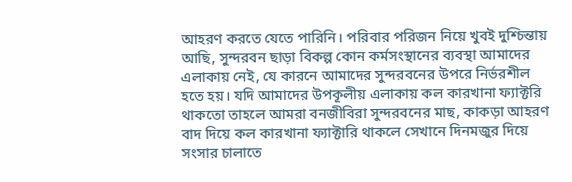আহরণ করতে যেতে পারিনি। পরিবার পরিজন নিয়ে খুবই দুশ্চিন্তায় আছি, সুন্দরবন ছাড়া বিকল্প কোন কর্মসংস্থানের ব্যবস্থা আমাদের এলাকায় নেই, যে কারনে আমাদের সুন্দরবনের উপরে নির্ভরশীল হতে হয়। যদি আমাদের উপকূলীয় এলাকায় কল কারখানা ফ্যাক্টরি থাকতো তাহলে আমরা বনজীবিরা সুন্দরবনের মাছ, কাকড়া আহরণ বাদ দিয়ে কল কারখানা ফ্যাক্টারি থাকলে সেখানে দিনমজুর দিয়ে সংসার চালাতে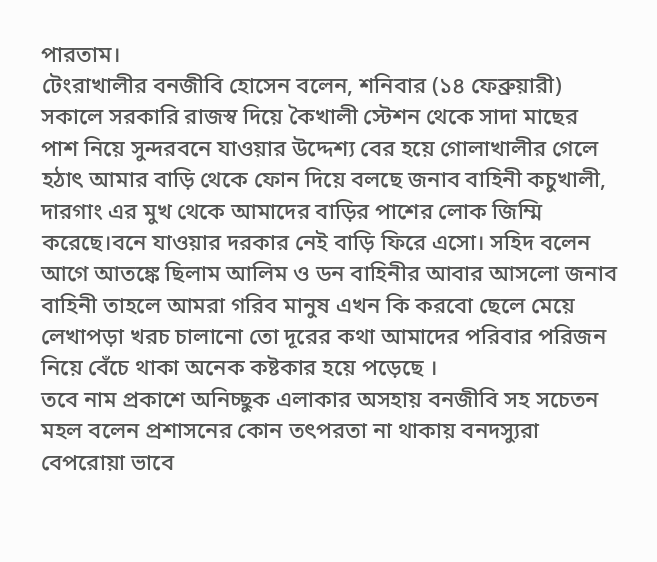পারতাম।
টেংরাখালীর বনজীবি হোসেন বলেন, শনিবার (১৪ ফেব্রুয়ারী) সকালে সরকারি রাজস্ব দিয়ে কৈখালী স্টেশন থেকে সাদা মাছের পাশ নিয়ে সুন্দরবনে যাওয়ার উদ্দেশ্য বের হয়ে গোলাখালীর গেলে হঠাৎ আমার বাড়ি থেকে ফোন দিয়ে বলছে জনাব বাহিনী কচুখালী, দারগাং এর মুখ থেকে আমাদের বাড়ির পাশের লোক জিম্মি করেছে।বনে যাওয়ার দরকার নেই বাড়ি ফিরে এসো। সহিদ বলেন আগে আতঙ্কে ছিলাম আলিম ও ডন বাহিনীর আবার আসলো জনাব বাহিনী তাহলে আমরা গরিব মানুষ এখন কি করবো ছেলে মেয়ে লেখাপড়া খরচ চালানো তো দূরের কথা আমাদের পরিবার পরিজন নিয়ে বেঁচে থাকা অনেক কষ্টকার হয়ে পড়েছে ।
তবে নাম প্রকাশে অনিচ্ছুক এলাকার অসহায় বনজীবি সহ সচেতন মহল বলেন প্রশাসনের কোন তৎপরতা না থাকায় বনদস্যুরা বেপরোয়া ভাবে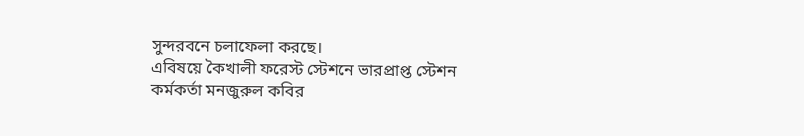সুন্দরবনে চলাফেলা করছে।
এবিষয়ে কৈখালী ফরেস্ট স্টেশনে ভারপ্রাপ্ত স্টেশন কর্মকর্তা মনজুরুল কবির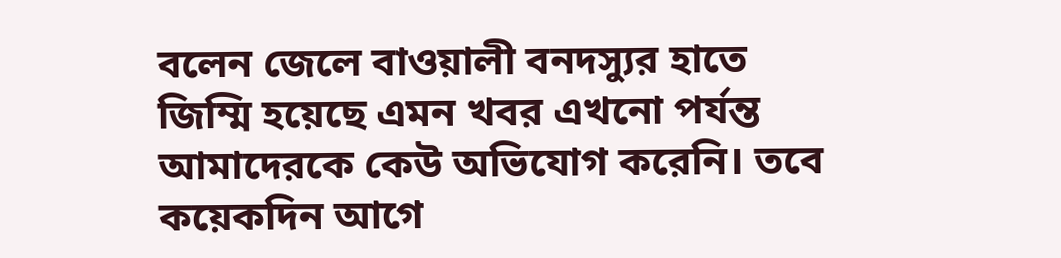বলেন জেলে বাওয়ালী বনদস্যুর হাতে জিম্মি হয়েছে এমন খবর এখনো পর্যন্ত আমাদেরকে কেউ অভিযোগ করেনি। তবে কয়েকদিন আগে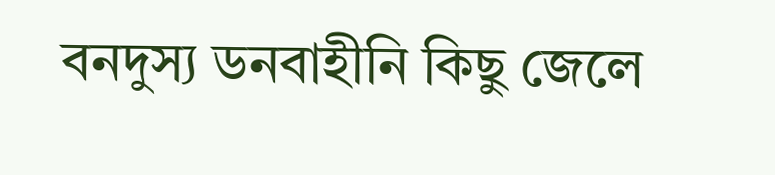বনদুস্য ডনবাহীনি কিছু জেলে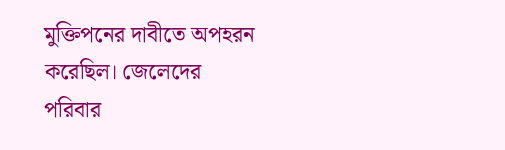মুক্তিপনের দাবীতে অপহরন করেছিল। জেলেদের পরিবার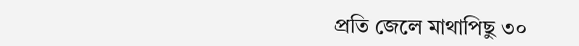প্রতি জেলে মাথাপিছু ৩০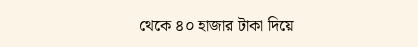থেকে ৪০ হাজার টাকা দিয়ে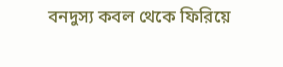বনদুস্য কবল থেকে ফিরিয়ে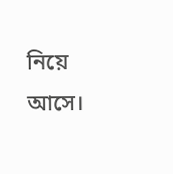নিয়ে আসে।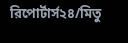রিপোর্টার্স২৪/মিতু